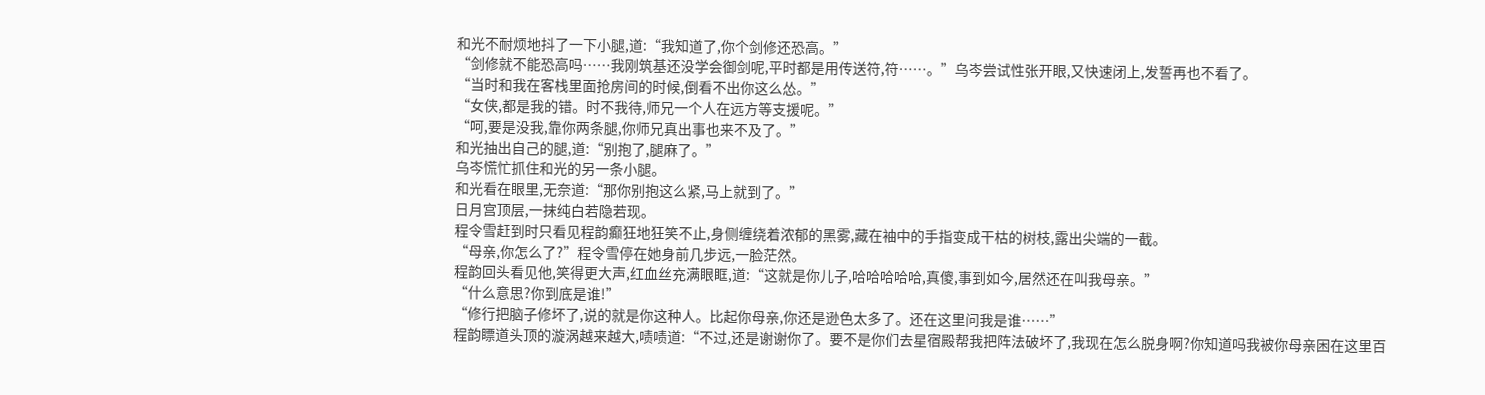和光不耐烦地抖了一下小腿,道:“我知道了,你个剑修还恐高。”
“剑修就不能恐高吗……我刚筑基还没学会御剑呢,平时都是用传送符,符……。”乌岑尝试性张开眼,又快速闭上,发誓再也不看了。
“当时和我在客栈里面抢房间的时候,倒看不出你这么怂。”
“女侠,都是我的错。时不我待,师兄一个人在远方等支援呢。”
“呵,要是没我,靠你两条腿,你师兄真出事也来不及了。”
和光抽出自己的腿,道:“别抱了,腿麻了。”
乌岑慌忙抓住和光的另一条小腿。
和光看在眼里,无奈道:“那你别抱这么紧,马上就到了。”
日月宫顶层,一抹纯白若隐若现。
程令雪赶到时只看见程韵癫狂地狂笑不止,身侧缠绕着浓郁的黑雾,藏在袖中的手指变成干枯的树枝,露出尖端的一截。
“母亲,你怎么了?”程令雪停在她身前几步远,一脸茫然。
程韵回头看见他,笑得更大声,红血丝充满眼眶,道:“这就是你儿子,哈哈哈哈哈,真傻,事到如今,居然还在叫我母亲。”
“什么意思?你到底是谁!”
“修行把脑子修坏了,说的就是你这种人。比起你母亲,你还是逊色太多了。还在这里问我是谁……”
程韵瞟道头顶的漩涡越来越大,啧啧道:“不过,还是谢谢你了。要不是你们去星宿殿帮我把阵法破坏了,我现在怎么脱身啊?你知道吗我被你母亲困在这里百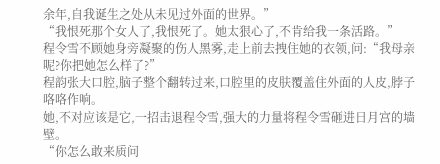余年,自我诞生之处从未见过外面的世界。”
“我恨死那个女人了,我恨死了。她太狠心了,不肯给我一条活路。”
程令雪不顾她身旁凝聚的伤人黑雾,走上前去拽住她的衣领,问:“我母亲呢?你把她怎么样了?”
程韵张大口腔,脑子整个翻转过来,口腔里的皮肤覆盖住外面的人皮,脖子咯咯作响。
她,不对应该是它,一招击退程令雪,强大的力量将程令雪砸进日月宫的墙壁。
“你怎么敢来质问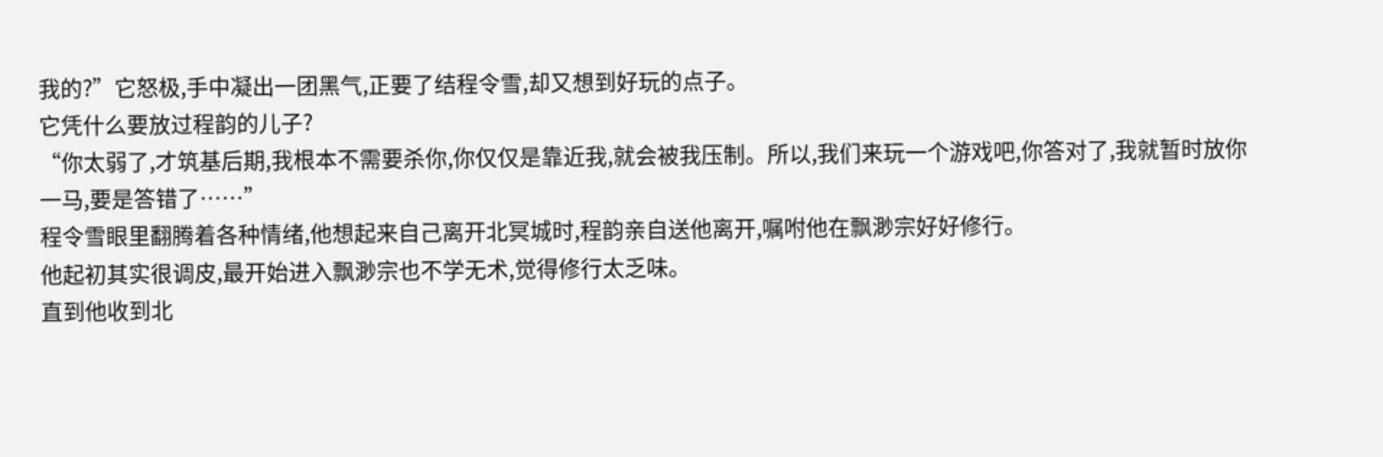我的?”它怒极,手中凝出一团黑气,正要了结程令雪,却又想到好玩的点子。
它凭什么要放过程韵的儿子?
“你太弱了,才筑基后期,我根本不需要杀你,你仅仅是靠近我,就会被我压制。所以,我们来玩一个游戏吧,你答对了,我就暂时放你一马,要是答错了……”
程令雪眼里翻腾着各种情绪,他想起来自己离开北冥城时,程韵亲自送他离开,嘱咐他在飘渺宗好好修行。
他起初其实很调皮,最开始进入飘渺宗也不学无术,觉得修行太乏味。
直到他收到北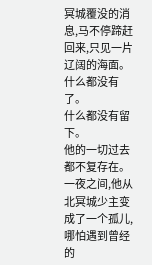冥城覆没的消息,马不停蹄赶回来,只见一片辽阔的海面。
什么都没有了。
什么都没有留下。
他的一切过去都不复存在。
一夜之间,他从北冥城少主变成了一个孤儿,哪怕遇到曾经的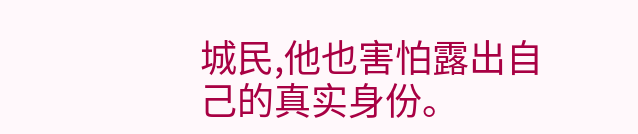城民,他也害怕露出自己的真实身份。